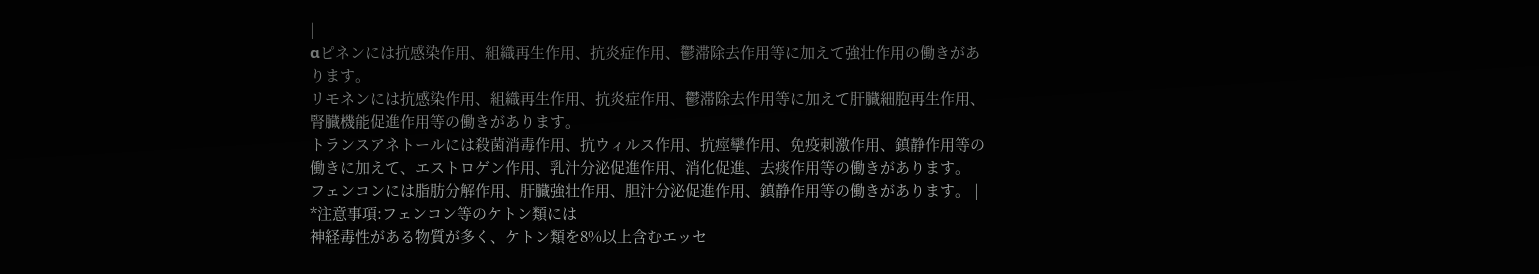|
αピネンには抗感染作用、組織再生作用、抗炎症作用、鬱滞除去作用等に加えて強壮作用の働きがあります。
リモネンには抗感染作用、組織再生作用、抗炎症作用、鬱滞除去作用等に加えて肝臓細胞再生作用、腎臓機能促進作用等の働きがあります。
トランスアネトールには殺菌消毒作用、抗ウィルス作用、抗痙攣作用、免疫刺激作用、鎮静作用等の働きに加えて、エストロゲン作用、乳汁分泌促進作用、消化促進、去痰作用等の働きがあります。
フェンコンには脂肪分解作用、肝臓強壮作用、胆汁分泌促進作用、鎮静作用等の働きがあります。 |
*注意事項:フェンコン等のケトン類には
神経毒性がある物質が多く、ケトン類を8%以上含むエッセ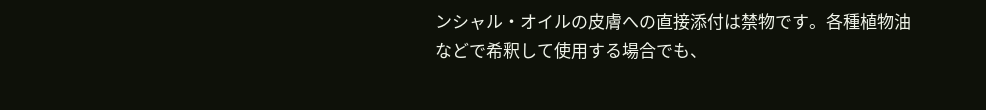ンシャル・オイルの皮膚への直接添付は禁物です。各種植物油などで希釈して使用する場合でも、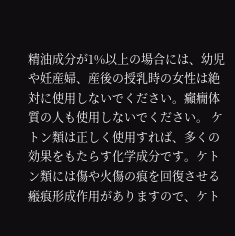精油成分が1%以上の場合には、幼児や妊産婦、産後の授乳時の女性は絶対に使用しないでください。癲癇体質の人も使用しないでください。 ケトン類は正しく使用すれば、多くの効果をもたらす化学成分です。ケトン類には傷や火傷の痕を回復させる瘢痕形成作用がありますので、ケト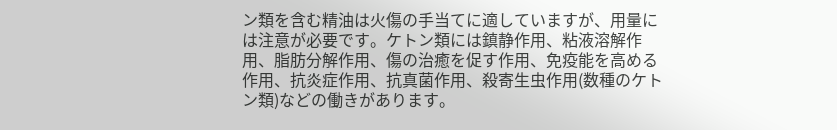ン類を含む精油は火傷の手当てに適していますが、用量には注意が必要です。ケトン類には鎮静作用、粘液溶解作用、脂肪分解作用、傷の治癒を促す作用、免疫能を高める作用、抗炎症作用、抗真菌作用、殺寄生虫作用(数種のケトン類)などの働きがあります。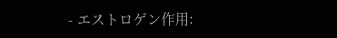- エストロゲン作用: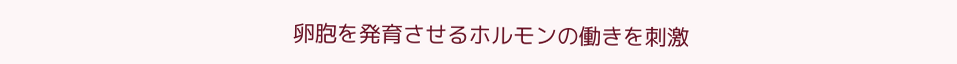卵胞を発育させるホルモンの働きを刺激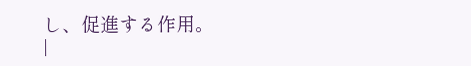し、促進する作用。
|